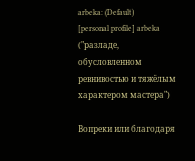arbeka: (Default)
[personal profile] arbeka
("разладе, обусловленном ревнивостью и тяжёлым характером мастера")

Вопреки или благодаря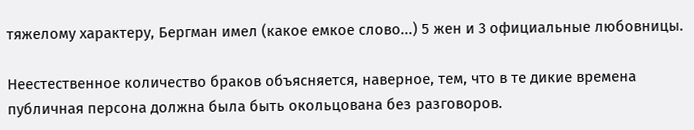тяжелому характеру, Бергман имел (какое емкое слово...) 5 жен и 3 официальные любовницы.

Неестественное количество браков объясняется, наверное, тем, что в те дикие времена публичная персона должна была быть окольцована без разговоров.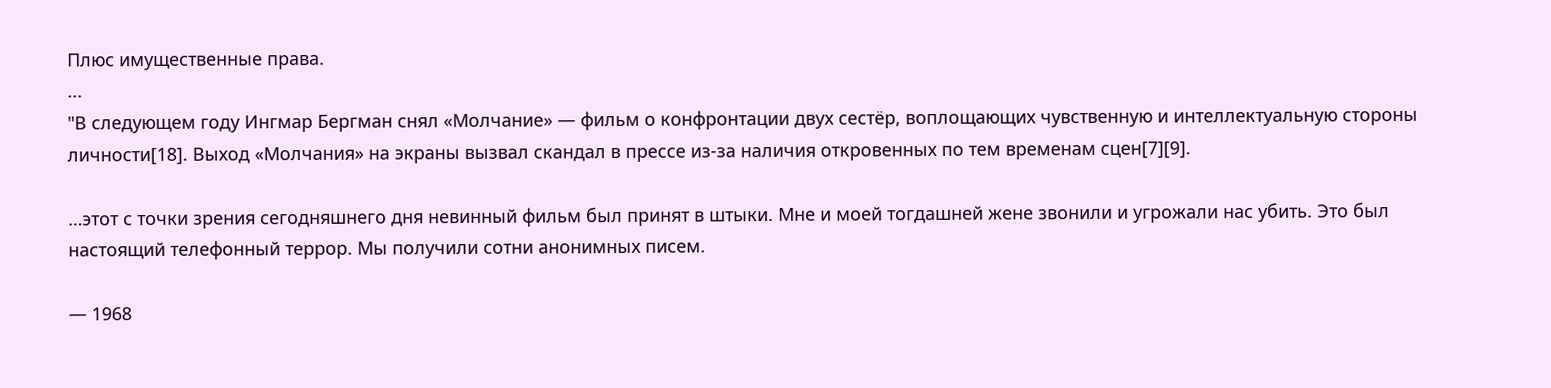Плюс имущественные права.
...
"В следующем году Ингмар Бергман снял «Молчание» — фильм о конфронтации двух сестёр, воплощающих чувственную и интеллектуальную стороны личности[18]. Выход «Молчания» на экраны вызвал скандал в прессе из-за наличия откровенных по тем временам сцен[7][9].

…этот с точки зрения сегодняшнего дня невинный фильм был принят в штыки. Мне и моей тогдашней жене звонили и угрожали нас убить. Это был настоящий телефонный террор. Мы получили сотни анонимных писем.

— 1968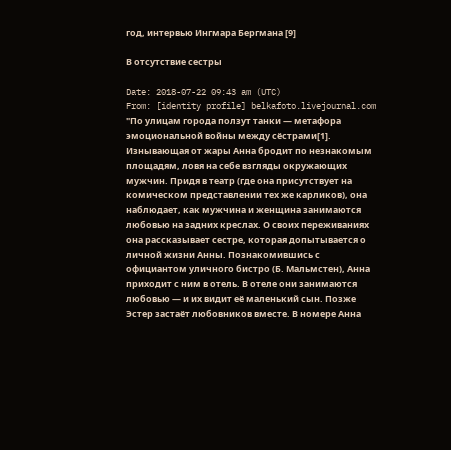год, интервью Ингмара Бергмана [9]

В отсутствие сестры

Date: 2018-07-22 09:43 am (UTC)
From: [identity profile] belkafoto.livejournal.com
"По улицам города ползут танки — метафора эмоциональной войны между сёстрами[1]. Изнывающая от жары Анна бродит по незнакомым площадям, ловя на себе взгляды окружающих мужчин. Придя в театр (где она присутствует на комическом представлении тех же карликов), она наблюдает, как мужчина и женщина занимаются любовью на задних креслах. О своих переживаниях она рассказывает сестре, которая допытывается о личной жизни Анны. Познакомившись с официантом уличного бистро (Б. Мальмстен), Анна приходит с ним в отель. В отеле они занимаются любовью — и их видит её маленький сын. Позже Эстер застаёт любовников вместе. В номере Анна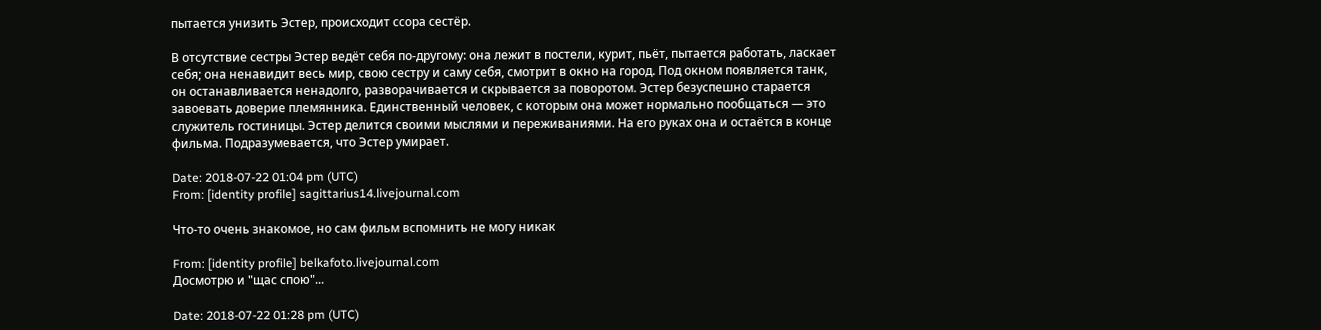пытается унизить Эстер, происходит ссора сестёр.

В отсутствие сестры Эстер ведёт себя по-другому: она лежит в постели, курит, пьёт, пытается работать, ласкает себя; она ненавидит весь мир, свою сестру и саму себя, смотрит в окно на город. Под окном появляется танк, он останавливается ненадолго, разворачивается и скрывается за поворотом. Эстер безуспешно старается завоевать доверие племянника. Единственный человек, с которым она может нормально пообщаться — это служитель гостиницы. Эстер делится своими мыслями и переживаниями. На его руках она и остаётся в конце фильма. Подразумевается, что Эстер умирает.

Date: 2018-07-22 01:04 pm (UTC)
From: [identity profile] sagittarius14.livejournal.com

Что-то очень знакомое, но сам фильм вспомнить не могу никак

From: [identity profile] belkafoto.livejournal.com
Досмотрю и "щас спою"...

Date: 2018-07-22 01:28 pm (UTC)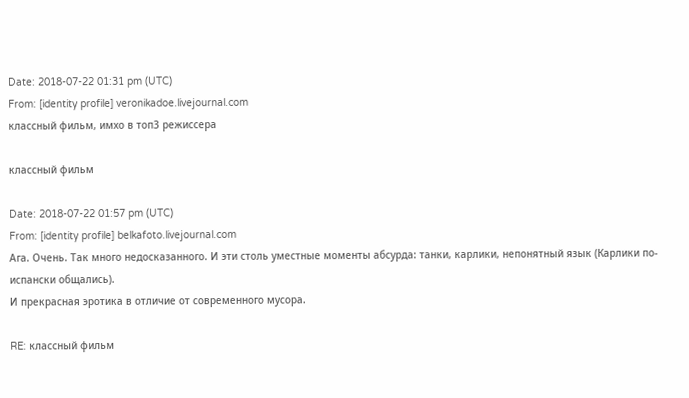Date: 2018-07-22 01:31 pm (UTC)
From: [identity profile] veronikadoe.livejournal.com
классный фильм, имхо в топ3 режиссера

классный фильм

Date: 2018-07-22 01:57 pm (UTC)
From: [identity profile] belkafoto.livejournal.com
Ага. Очень. Так много недосказанного. И эти столь уместные моменты абсурда: танки, карлики, непонятный язык (Карлики по-испански общались).
И прекрасная эротика в отличие от современного мусора.

RE: классный фильм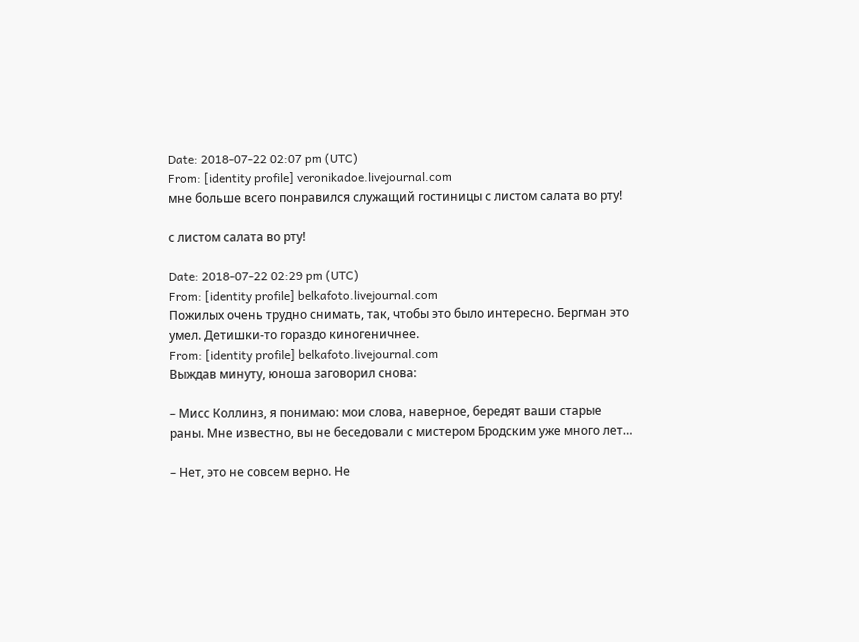Date: 2018-07-22 02:07 pm (UTC)
From: [identity profile] veronikadoe.livejournal.com
мне больше всего понравился служащий гостиницы с листом салата во рту!

с листом салата во рту!

Date: 2018-07-22 02:29 pm (UTC)
From: [identity profile] belkafoto.livejournal.com
Пожилых очень трудно снимать, так, чтобы это было интересно. Бергман это умел. Детишки-то гораздо киногеничнее.
From: [identity profile] belkafoto.livejournal.com
Выждав минуту, юноша заговорил снова:

– Мисс Коллинз, я понимаю: мои слова, наверное, бередят ваши старые раны. Мне известно, вы не беседовали с мистером Бродским уже много лет…

– Нет, это не совсем верно. Не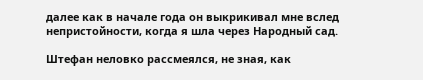далее как в начале года он выкрикивал мне вслед непристойности, когда я шла через Народный сад.

Штефан неловко рассмеялся, не зная, как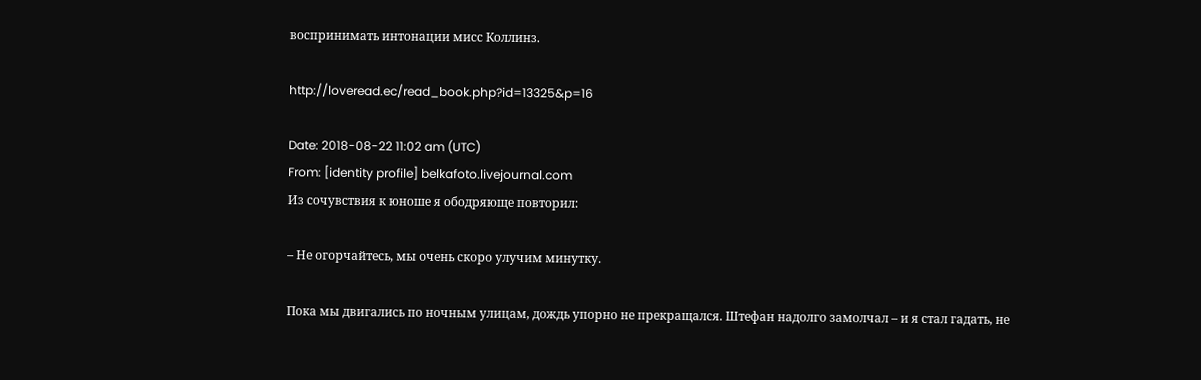воспринимать интонации мисс Коллинз.

http://loveread.ec/read_book.php?id=13325&p=16

Date: 2018-08-22 11:02 am (UTC)
From: [identity profile] belkafoto.livejournal.com
Из сочувствия к юноше я ободряюще повторил:

– Не огорчайтесь, мы очень скоро улучим минутку.

Пока мы двигались по ночным улицам, дождь упорно не прекращался. Штефан надолго замолчал – и я стал гадать, не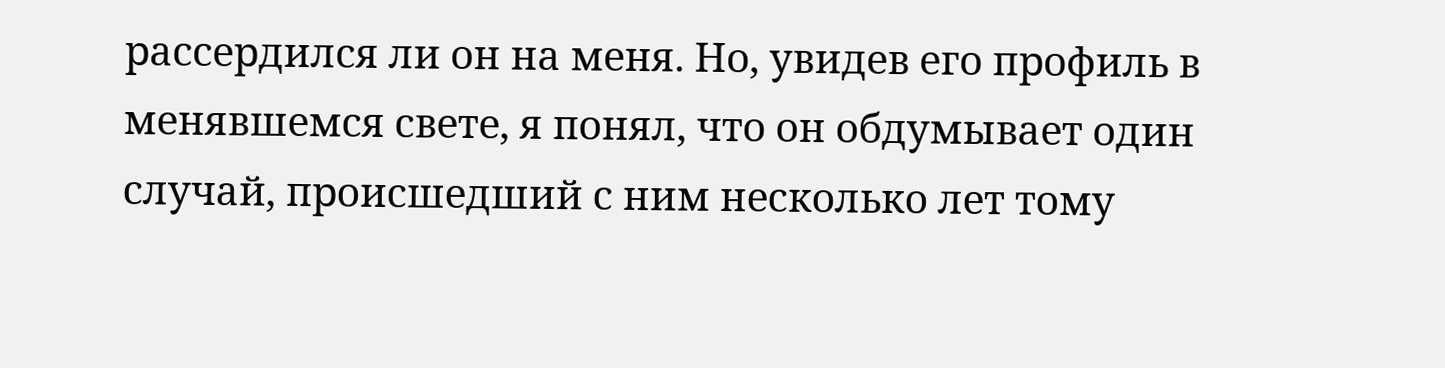рассердился ли он на меня. Но, увидев его профиль в менявшемся свете, я понял, что он обдумывает один случай, происшедший с ним несколько лет тому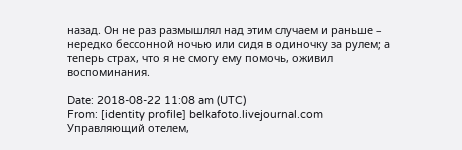назад. Он не раз размышлял над этим случаем и раньше – нередко бессонной ночью или сидя в одиночку за рулем; а теперь страх, что я не смогу ему помочь, оживил воспоминания.

Date: 2018-08-22 11:08 am (UTC)
From: [identity profile] belkafoto.livejournal.com
Управляющий отелем,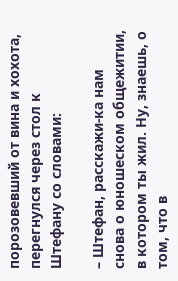порозовевший от вина и хохота, перегнулся через стол к Штефану со словами:

– Штефан, расскажи-ка нам снова о юношеском общежитии, в котором ты жил. Ну, знаешь, о том, что в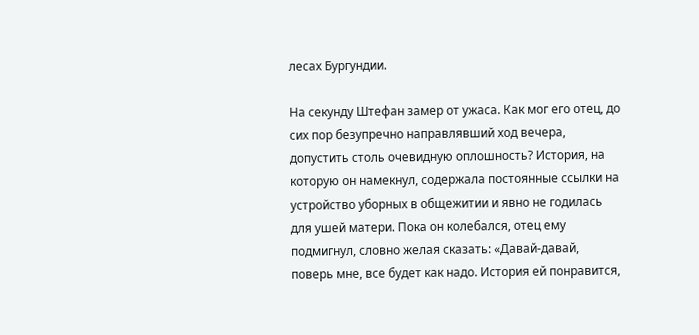лесах Бургундии.

На секунду Штефан замер от ужаса. Как мог его отец, до сих пор безупречно направлявший ход вечера, допустить столь очевидную оплошность? История, на которую он намекнул, содержала постоянные ссылки на устройство уборных в общежитии и явно не годилась для ушей матери. Пока он колебался, отец ему подмигнул, словно желая сказать: «Давай-давай, поверь мне, все будет как надо. История ей понравится,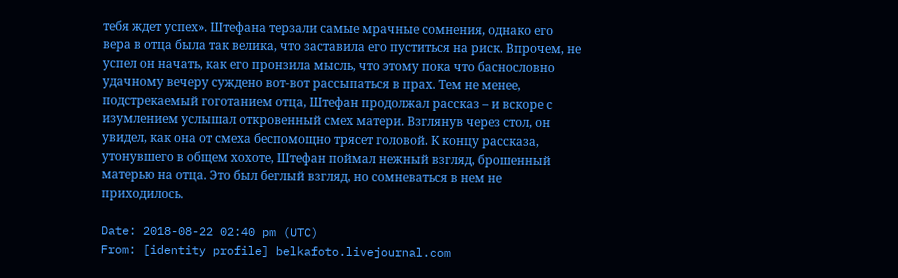тебя ждет успех». Штефана терзали самые мрачные сомнения, однако его вера в отца была так велика, что заставила его пуститься на риск. Впрочем, не успел он начать, как его пронзила мысль, что этому пока что баснословно удачному вечеру суждено вот-вот рассыпаться в прах. Тем не менее, подстрекаемый гоготанием отца, Штефан продолжал рассказ – и вскоре с изумлением услышал откровенный смех матери. Взглянув через стол, он увидел, как она от смеха беспомощно трясет головой. К концу рассказа, утонувшего в общем хохоте, Штефан поймал нежный взгляд, брошенный матерью на отца. Это был беглый взгляд, но сомневаться в нем не приходилось.

Date: 2018-08-22 02:40 pm (UTC)
From: [identity profile] belkafoto.livejournal.com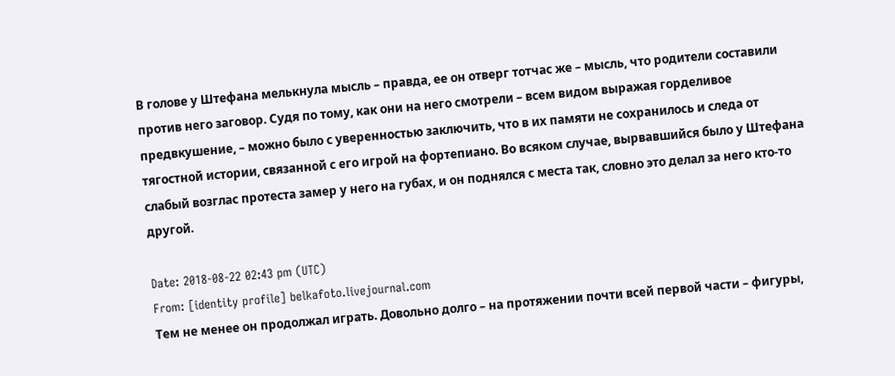В голове у Штефана мелькнула мысль – правда, ее он отверг тотчас же – мысль, что родители составили против него заговор. Судя по тому, как они на него смотрели – всем видом выражая горделивое предвкушение, – можно было с уверенностью заключить, что в их памяти не сохранилось и следа от тягостной истории, связанной с его игрой на фортепиано. Во всяком случае, вырвавшийся было у Штефана слабый возглас протеста замер у него на губах, и он поднялся с места так, словно это делал за него кто-то другой.

Date: 2018-08-22 02:43 pm (UTC)
From: [identity profile] belkafoto.livejournal.com
Тем не менее он продолжал играть. Довольно долго – на протяжении почти всей первой части – фигуры,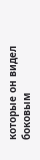которые он видел боковым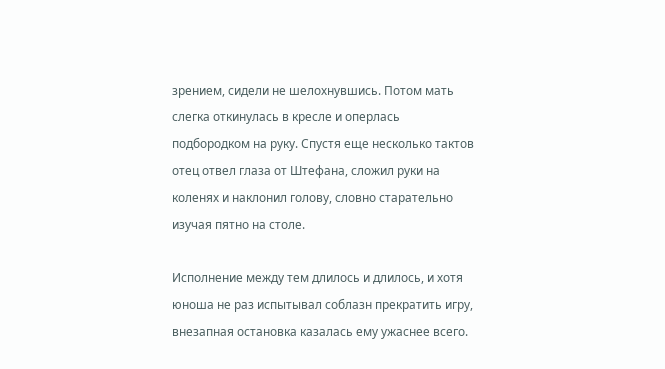зрением, сидели не шелохнувшись. Потом мать слегка откинулась в кресле и оперлась подбородком на руку. Спустя еще несколько тактов отец отвел глаза от Штефана, сложил руки на коленях и наклонил голову, словно старательно изучая пятно на столе.

Исполнение между тем длилось и длилось, и хотя юноша не раз испытывал соблазн прекратить игру, внезапная остановка казалась ему ужаснее всего.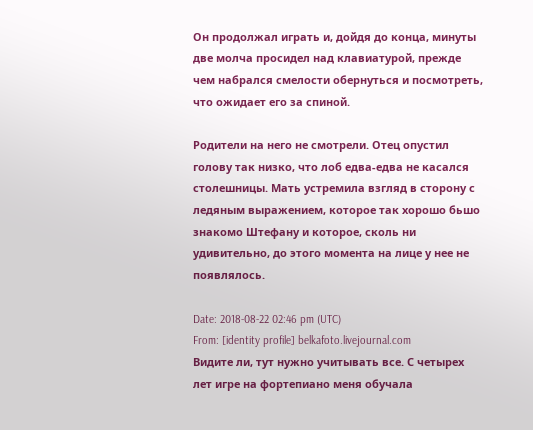Он продолжал играть и, дойдя до конца, минуты две молча просидел над клавиатурой, прежде чем набрался смелости обернуться и посмотреть, что ожидает его за спиной.

Родители на него не смотрели. Отец опустил голову так низко, что лоб едва-едва не касался столешницы. Мать устремила взгляд в сторону с ледяным выражением, которое так хорошо бьшо знакомо Штефану и которое, сколь ни удивительно, до этого момента на лице у нее не появлялось.

Date: 2018-08-22 02:46 pm (UTC)
From: [identity profile] belkafoto.livejournal.com
Видите ли, тут нужно учитывать все. С четырех лет игре на фортепиано меня обучала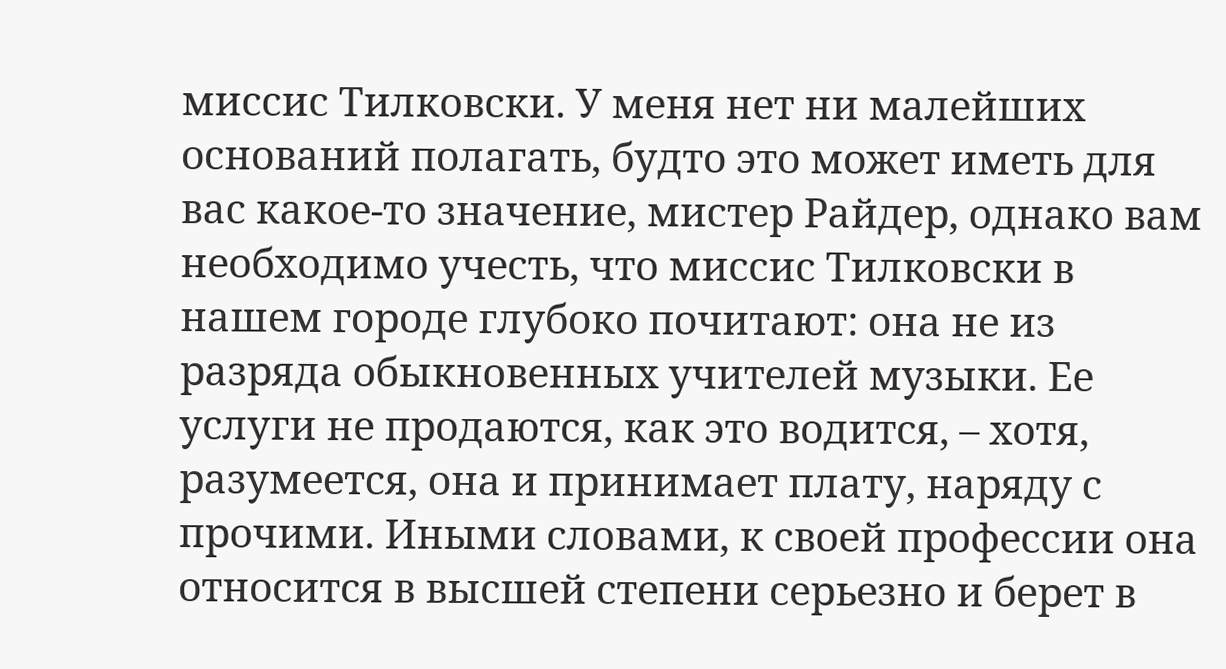миссис Тилковски. У меня нет ни малейших оснований полагать, будто это может иметь для вас какое-то значение, мистер Райдер, однако вам необходимо учесть, что миссис Тилковски в нашем городе глубоко почитают: она не из разряда обыкновенных учителей музыки. Ее услуги не продаются, как это водится, – хотя, разумеется, она и принимает плату, наряду с прочими. Иными словами, к своей профессии она относится в высшей степени серьезно и берет в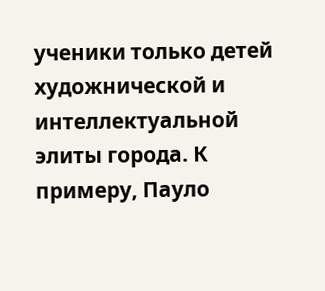ученики только детей художнической и интеллектуальной элиты города. К примеру, Пауло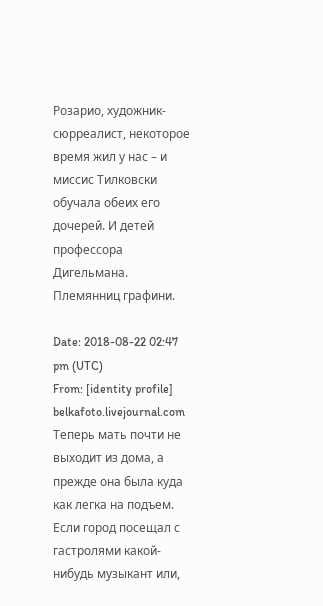Розарио, художник-сюрреалист, некоторое время жил у нас – и миссис Тилковски обучала обеих его дочерей. И детей профессора Дигельмана. Племянниц графини.

Date: 2018-08-22 02:47 pm (UTC)
From: [identity profile] belkafoto.livejournal.com
Теперь мать почти не выходит из дома, а прежде она была куда как легка на подъем. Если город посещал с гастролями какой-нибудь музыкант или,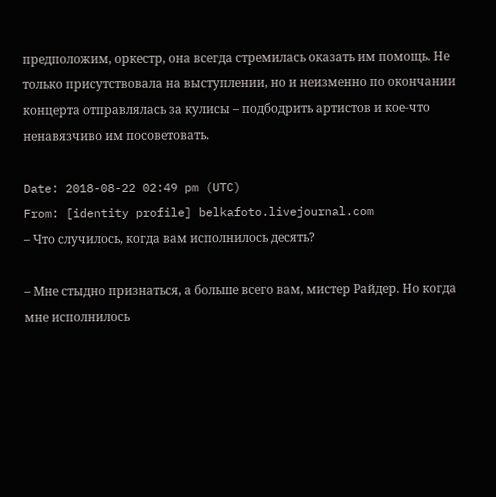предположим, оркестр, она всегда стремилась оказать им помощь. Не только присутствовала на выступлении, но и неизменно по окончании концерта отправлялась за кулисы – подбодрить артистов и кое-что ненавязчиво им посоветовать.

Date: 2018-08-22 02:49 pm (UTC)
From: [identity profile] belkafoto.livejournal.com
– Что случилось, когда вам исполнилось десять?

– Мне стыдно признаться, а больше всего вам, мистер Райдер. Но когда мне исполнилось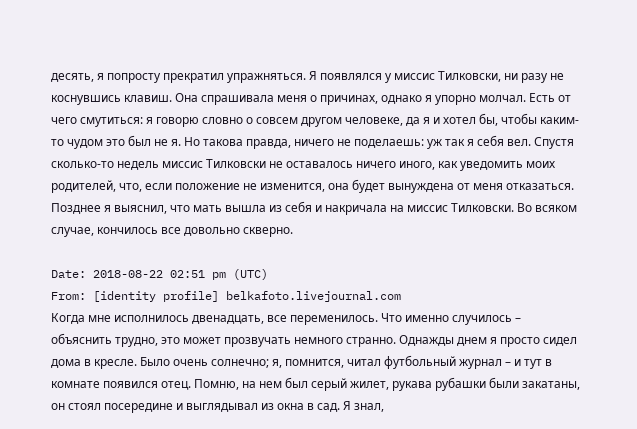десять, я попросту прекратил упражняться. Я появлялся у миссис Тилковски, ни разу не коснувшись клавиш. Она спрашивала меня о причинах, однако я упорно молчал. Есть от чего смутиться: я говорю словно о совсем другом человеке, да я и хотел бы, чтобы каким-то чудом это был не я. Но такова правда, ничего не поделаешь: уж так я себя вел. Спустя сколько-то недель миссис Тилковски не оставалось ничего иного, как уведомить моих родителей, что, если положение не изменится, она будет вынуждена от меня отказаться. Позднее я выяснил, что мать вышла из себя и накричала на миссис Тилковски. Во всяком случае, кончилось все довольно скверно.

Date: 2018-08-22 02:51 pm (UTC)
From: [identity profile] belkafoto.livejournal.com
Когда мне исполнилось двенадцать, все переменилось. Что именно случилось – объяснить трудно, это может прозвучать немного странно. Однажды днем я просто сидел дома в кресле. Было очень солнечно; я, помнится, читал футбольный журнал – и тут в комнате появился отец. Помню, на нем был серый жилет, рукава рубашки были закатаны, он стоял посередине и выглядывал из окна в сад. Я знал,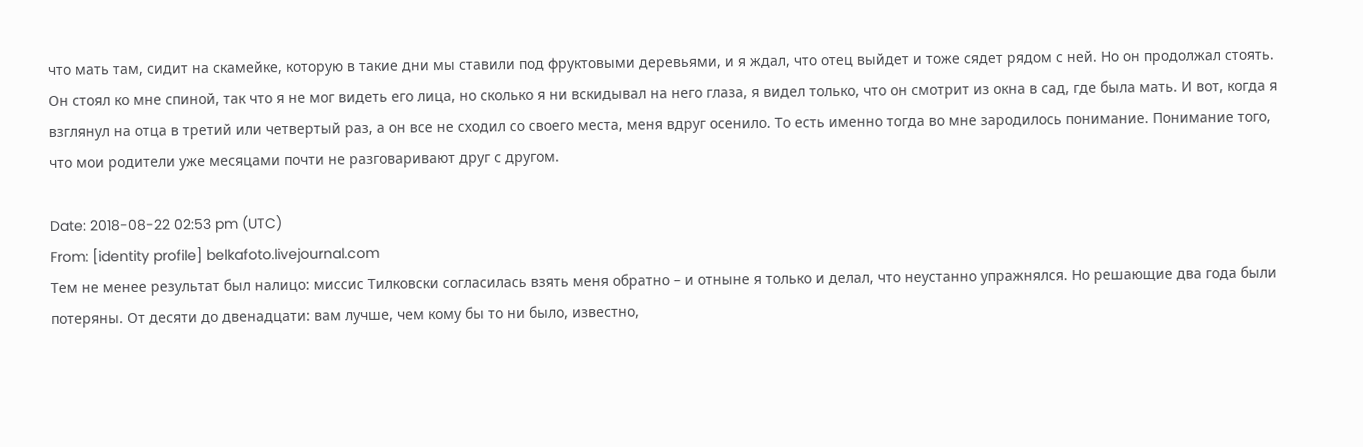что мать там, сидит на скамейке, которую в такие дни мы ставили под фруктовыми деревьями, и я ждал, что отец выйдет и тоже сядет рядом с ней. Но он продолжал стоять. Он стоял ко мне спиной, так что я не мог видеть его лица, но сколько я ни вскидывал на него глаза, я видел только, что он смотрит из окна в сад, где была мать. И вот, когда я взглянул на отца в третий или четвертый раз, а он все не сходил со своего места, меня вдруг осенило. То есть именно тогда во мне зародилось понимание. Понимание того, что мои родители уже месяцами почти не разговаривают друг с другом.

Date: 2018-08-22 02:53 pm (UTC)
From: [identity profile] belkafoto.livejournal.com
Тем не менее результат был налицо: миссис Тилковски согласилась взять меня обратно – и отныне я только и делал, что неустанно упражнялся. Но решающие два года были потеряны. От десяти до двенадцати: вам лучше, чем кому бы то ни было, известно,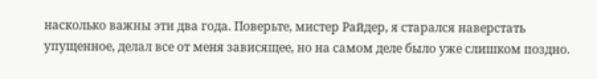насколько важны эти два года. Поверьте, мистер Райдер, я старался наверстать упущенное, делал все от меня зависящее, но на самом деле было уже слишком поздно.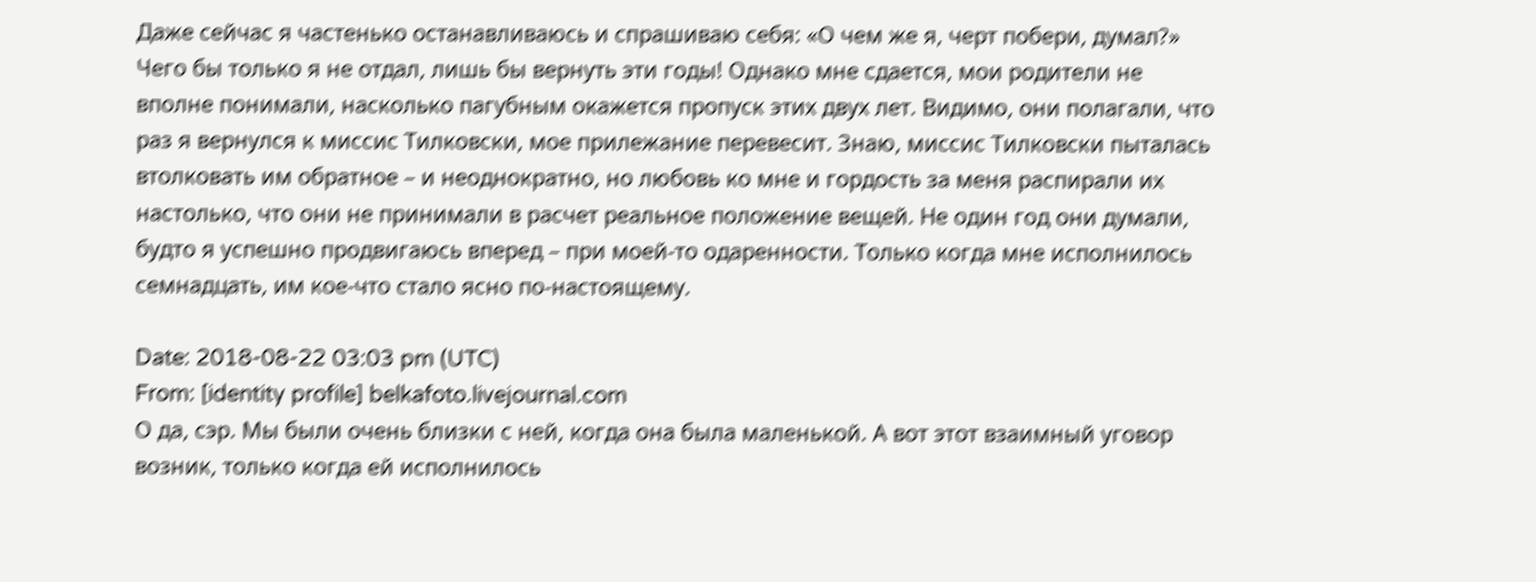Даже сейчас я частенько останавливаюсь и спрашиваю себя: «О чем же я, черт побери, думал?» Чего бы только я не отдал, лишь бы вернуть эти годы! Однако мне сдается, мои родители не вполне понимали, насколько пагубным окажется пропуск этих двух лет. Видимо, они полагали, что раз я вернулся к миссис Тилковски, мое прилежание перевесит. Знаю, миссис Тилковски пыталась втолковать им обратное – и неоднократно, но любовь ко мне и гордость за меня распирали их настолько, что они не принимали в расчет реальное положение вещей. Не один год они думали, будто я успешно продвигаюсь вперед – при моей-то одаренности. Только когда мне исполнилось семнадцать, им кое-что стало ясно по-настоящему.

Date: 2018-08-22 03:03 pm (UTC)
From: [identity profile] belkafoto.livejournal.com
О да, сэр. Мы были очень близки с ней, когда она была маленькой. А вот этот взаимный уговор возник, только когда ей исполнилось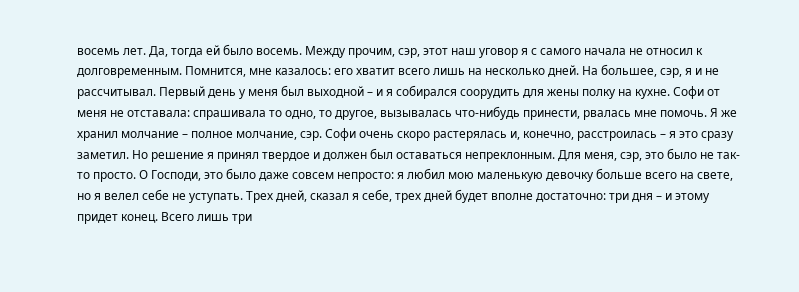восемь лет. Да, тогда ей было восемь. Между прочим, сэр, этот наш уговор я с самого начала не относил к долговременным. Помнится, мне казалось: его хватит всего лишь на несколько дней. На большее, сэр, я и не рассчитывал. Первый день у меня был выходной – и я собирался соорудить для жены полку на кухне. Софи от меня не отставала: спрашивала то одно, то другое, вызывалась что-нибудь принести, рвалась мне помочь. Я же хранил молчание – полное молчание, сэр. Софи очень скоро растерялась и, конечно, расстроилась – я это сразу заметил. Но решение я принял твердое и должен был оставаться непреклонным. Для меня, сэр, это было не так-то просто. О Господи, это было даже совсем непросто: я любил мою маленькую девочку больше всего на свете, но я велел себе не уступать. Трех дней, сказал я себе, трех дней будет вполне достаточно: три дня – и этому придет конец. Всего лишь три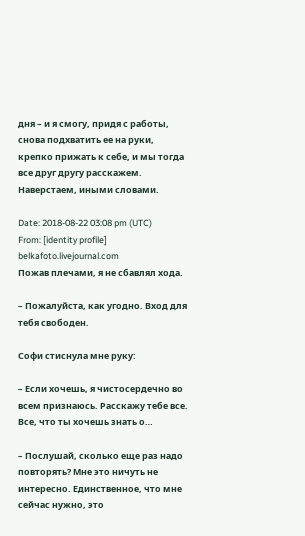дня – и я смогу, придя с работы, снова подхватить ее на руки, крепко прижать к себе, и мы тогда все друг другу расскажем. Наверстаем, иными словами.

Date: 2018-08-22 03:08 pm (UTC)
From: [identity profile] belkafoto.livejournal.com
Пожав плечами, я не сбавлял хода.

– Пожалуйста, как угодно. Вход для тебя свободен.

Софи стиснула мне руку:

– Если хочешь, я чистосердечно во всем признаюсь. Расскажу тебе все. Все, что ты хочешь знать о…

– Послушай, сколько еще раз надо повторять? Мне это ничуть не интересно. Единственное, что мне сейчас нужно, это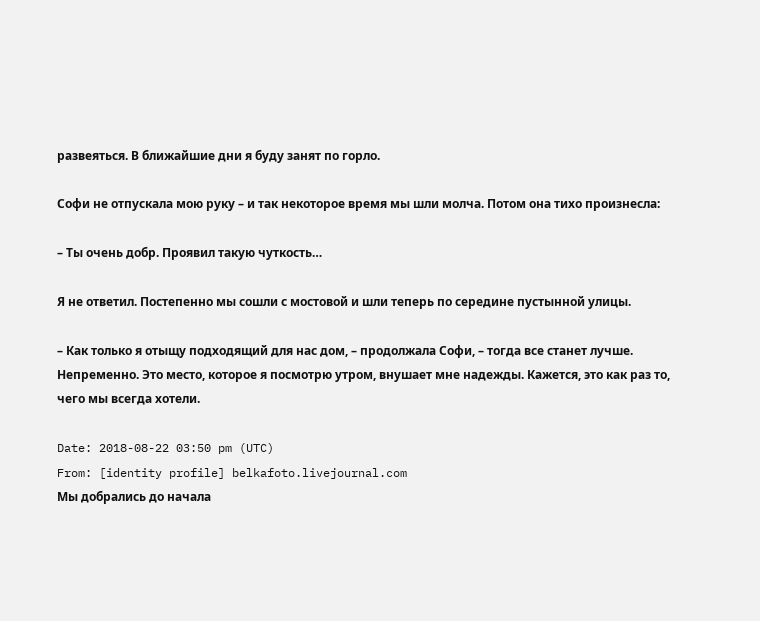развеяться. В ближайшие дни я буду занят по горло.

Софи не отпускала мою руку – и так некоторое время мы шли молча. Потом она тихо произнесла:

– Ты очень добр. Проявил такую чуткость…

Я не ответил. Постепенно мы сошли с мостовой и шли теперь по середине пустынной улицы.

– Как только я отыщу подходящий для нас дом, – продолжала Софи, – тогда все станет лучше. Непременно. Это место, которое я посмотрю утром, внушает мне надежды. Кажется, это как раз то, чего мы всегда хотели.

Date: 2018-08-22 03:50 pm (UTC)
From: [identity profile] belkafoto.livejournal.com
Мы добрались до начала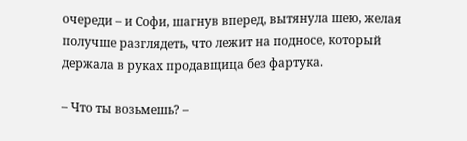очереди – и Софи, шагнув вперед, вытянула шею, желая получше разглядеть, что лежит на подносе, который держала в руках продавщица без фартука.

– Что ты возьмешь? –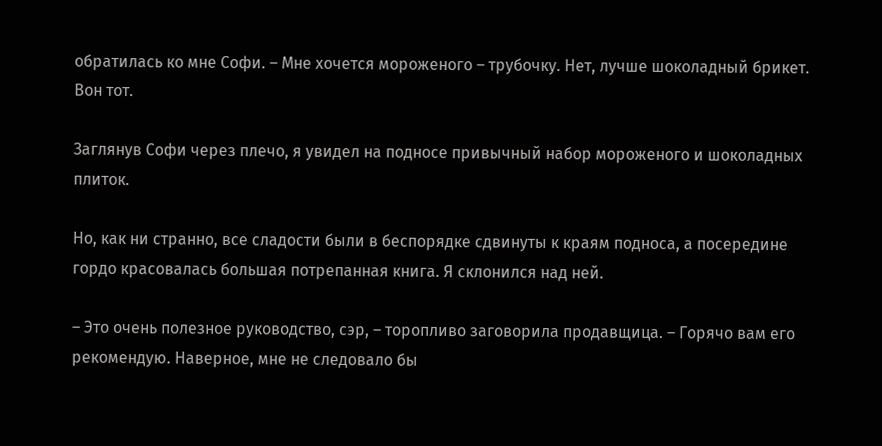обратилась ко мне Софи. – Мне хочется мороженого – трубочку. Нет, лучше шоколадный брикет. Вон тот.

Заглянув Софи через плечо, я увидел на подносе привычный набор мороженого и шоколадных плиток.

Но, как ни странно, все сладости были в беспорядке сдвинуты к краям подноса, а посередине гордо красовалась большая потрепанная книга. Я склонился над ней.

– Это очень полезное руководство, сэр, – торопливо заговорила продавщица. – Горячо вам его рекомендую. Наверное, мне не следовало бы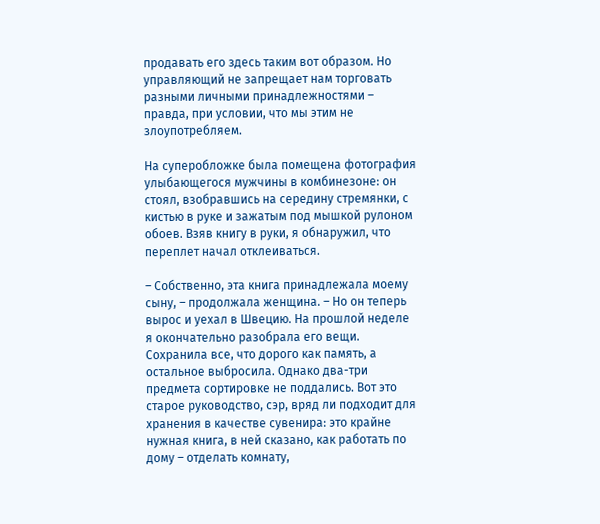продавать его здесь таким вот образом. Но управляющий не запрещает нам торговать разными личными принадлежностями – правда, при условии, что мы этим не злоупотребляем.

На суперобложке была помещена фотография улыбающегося мужчины в комбинезоне: он стоял, взобравшись на середину стремянки, с кистью в руке и зажатым под мышкой рулоном обоев. Взяв книгу в руки, я обнаружил, что переплет начал отклеиваться.

– Собственно, эта книга принадлежала моему сыну, – продолжала женщина. – Но он теперь вырос и уехал в Швецию. На прошлой неделе я окончательно разобрала его вещи. Сохранила все, что дорого как память, а остальное выбросила. Однако два-три предмета сортировке не поддались. Вот это старое руководство, сэр, вряд ли подходит для хранения в качестве сувенира: это крайне нужная книга, в ней сказано, как работать по дому – отделать комнату,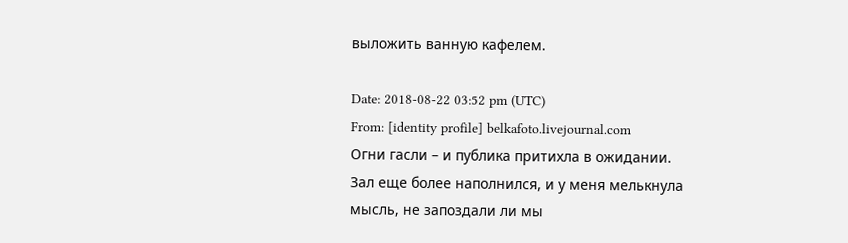выложить ванную кафелем.

Date: 2018-08-22 03:52 pm (UTC)
From: [identity profile] belkafoto.livejournal.com
Огни гасли – и публика притихла в ожидании. Зал еще более наполнился, и у меня мелькнула мысль, не запоздали ли мы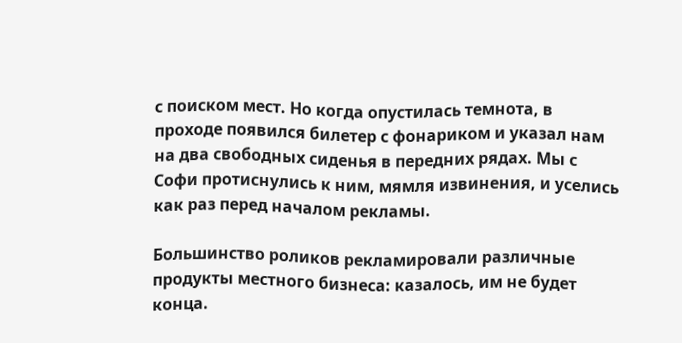с поиском мест. Но когда опустилась темнота, в проходе появился билетер с фонариком и указал нам на два свободных сиденья в передних рядах. Мы с Софи протиснулись к ним, мямля извинения, и уселись как раз перед началом рекламы.

Большинство роликов рекламировали различные продукты местного бизнеса: казалось, им не будет конца.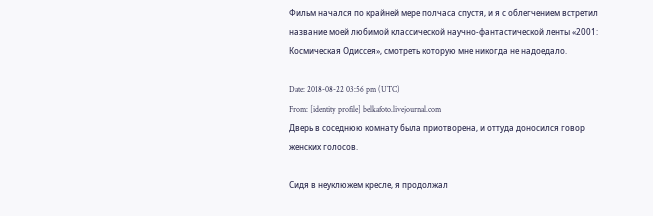Фильм начался по крайней мере полчаса спустя, и я с облегчением встретил название моей любимой классической научно-фантастической ленты «2001: Космическая Одиссея», смотреть которую мне никогда не надоедало.

Date: 2018-08-22 03:56 pm (UTC)
From: [identity profile] belkafoto.livejournal.com
Дверь в соседнюю комнату была приотворена, и оттуда доносился говор женских голосов.

Сидя в неуклюжем кресле, я продолжал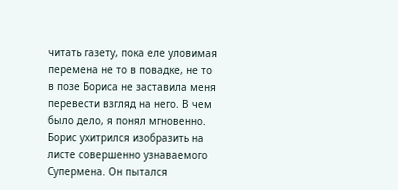читать газету, пока еле уловимая перемена не то в повадке, не то в позе Бориса не заставила меня перевести взгляд на него. В чем было дело, я понял мгновенно. Борис ухитрился изобразить на листе совершенно узнаваемого Супермена. Он пытался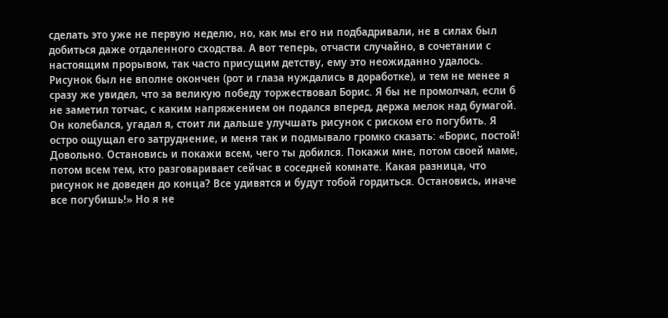сделать это уже не первую неделю, но, как мы его ни подбадривали, не в силах был добиться даже отдаленного сходства. А вот теперь, отчасти случайно, в сочетании с настоящим прорывом, так часто присущим детству, ему это неожиданно удалось. Рисунок был не вполне окончен (рот и глаза нуждались в доработке), и тем не менее я сразу же увидел, что за великую победу торжествовал Борис. Я бы не промолчал, если б не заметил тотчас, с каким напряжением он подался вперед, держа мелок над бумагой. Он колебался, угадал я, стоит ли дальше улучшать рисунок с риском его погубить. Я остро ощущал его затруднение, и меня так и подмывало громко сказать: «Борис, постой! Довольно. Остановись и покажи всем, чего ты добился. Покажи мне, потом своей маме, потом всем тем, кто разговаривает сейчас в соседней комнате. Какая разница, что рисунок не доведен до конца? Все удивятся и будут тобой гордиться. Остановись, иначе все погубишь!» Но я не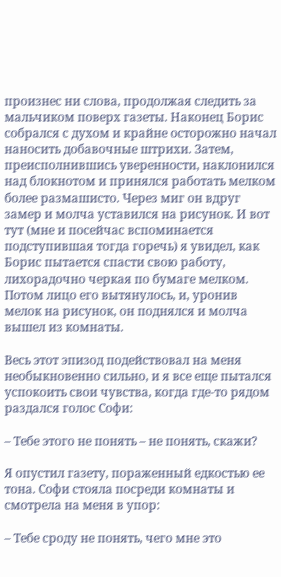произнес ни слова, продолжая следить за мальчиком поверх газеты. Наконец Борис собрался с духом и крайне осторожно начал наносить добавочные штрихи. Затем, преисполнившись уверенности, наклонился над блокнотом и принялся работать мелком более размашисто. Через миг он вдруг замер и молча уставился на рисунок. И вот тут (мне и посейчас вспоминается подступившая тогда горечь) я увидел, как Борис пытается спасти свою работу, лихорадочно черкая по бумаге мелком. Потом лицо его вытянулось, и, уронив мелок на рисунок, он поднялся и молча вышел из комнаты.

Весь этот эпизод подействовал на меня необыкновенно сильно, и я все еще пытался успокоить свои чувства, когда где-то рядом раздался голос Софи:

– Тебе этого не понять – не понять, скажи?

Я опустил газету, пораженный едкостью ее тона. Софи стояла посреди комнаты и смотрела на меня в упор:

– Тебе сроду не понять, чего мне это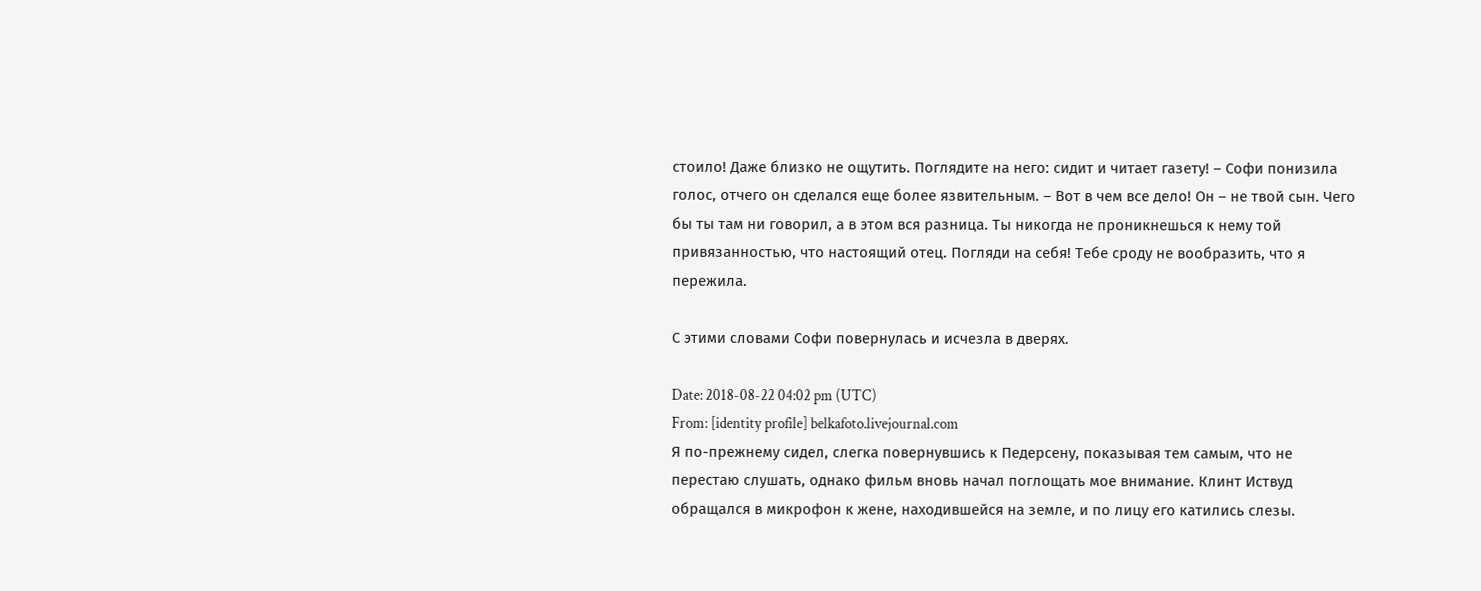стоило! Даже близко не ощутить. Поглядите на него: сидит и читает газету! – Софи понизила голос, отчего он сделался еще более язвительным. – Вот в чем все дело! Он – не твой сын. Чего бы ты там ни говорил, а в этом вся разница. Ты никогда не проникнешься к нему той привязанностью, что настоящий отец. Погляди на себя! Тебе сроду не вообразить, что я пережила.

С этими словами Софи повернулась и исчезла в дверях.

Date: 2018-08-22 04:02 pm (UTC)
From: [identity profile] belkafoto.livejournal.com
Я по-прежнему сидел, слегка повернувшись к Педерсену, показывая тем самым, что не перестаю слушать, однако фильм вновь начал поглощать мое внимание. Клинт Иствуд обращался в микрофон к жене, находившейся на земле, и по лицу его катились слезы.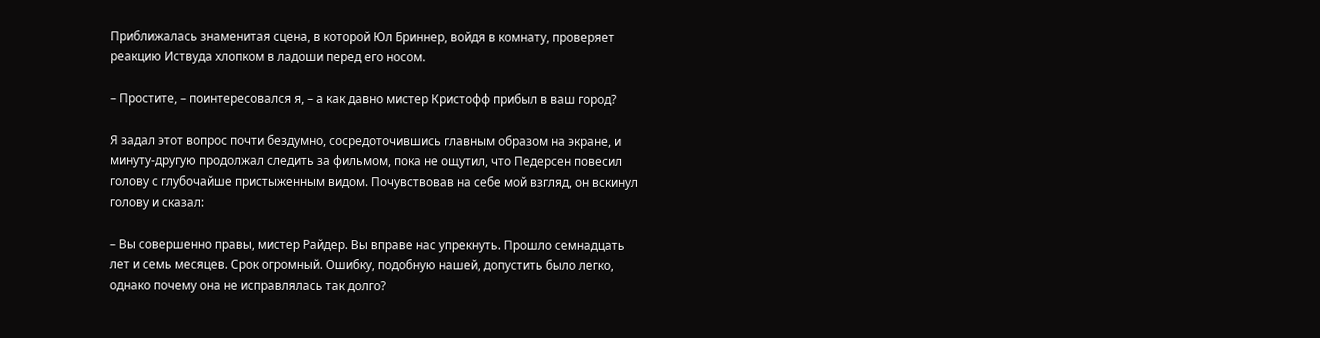Приближалась знаменитая сцена, в которой Юл Бриннер, войдя в комнату, проверяет реакцию Иствуда хлопком в ладоши перед его носом.

– Простите, – поинтересовался я, – а как давно мистер Кристофф прибыл в ваш город?

Я задал этот вопрос почти бездумно, сосредоточившись главным образом на экране, и минуту-другую продолжал следить за фильмом, пока не ощутил, что Педерсен повесил голову с глубочайше пристыженным видом. Почувствовав на себе мой взгляд, он вскинул голову и сказал:

– Вы совершенно правы, мистер Райдер. Вы вправе нас упрекнуть. Прошло семнадцать лет и семь месяцев. Срок огромный. Ошибку, подобную нашей, допустить было легко, однако почему она не исправлялась так долго?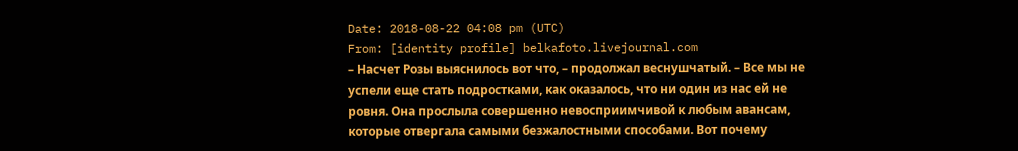Date: 2018-08-22 04:08 pm (UTC)
From: [identity profile] belkafoto.livejournal.com
– Насчет Розы выяснилось вот что, – продолжал веснушчатый. – Все мы не успели еще стать подростками, как оказалось, что ни один из нас ей не ровня. Она прослыла совершенно невосприимчивой к любым авансам, которые отвергала самыми безжалостными способами. Вот почему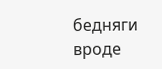бедняги вроде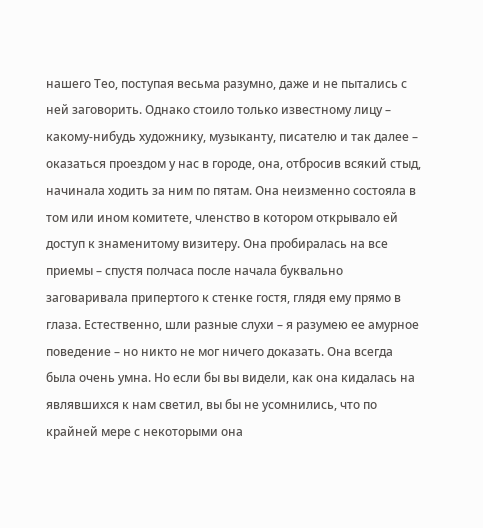нашего Тео, поступая весьма разумно, даже и не пытались с ней заговорить. Однако стоило только известному лицу – какому-нибудь художнику, музыканту, писателю и так далее – оказаться проездом у нас в городе, она, отбросив всякий стыд, начинала ходить за ним по пятам. Она неизменно состояла в том или ином комитете, членство в котором открывало ей доступ к знаменитому визитеру. Она пробиралась на все приемы – спустя полчаса после начала буквально заговаривала припертого к стенке гостя, глядя ему прямо в глаза. Естественно, шли разные слухи – я разумею ее амурное поведение – но никто не мог ничего доказать. Она всегда была очень умна. Но если бы вы видели, как она кидалась на являвшихся к нам светил, вы бы не усомнились, что по крайней мере с некоторыми она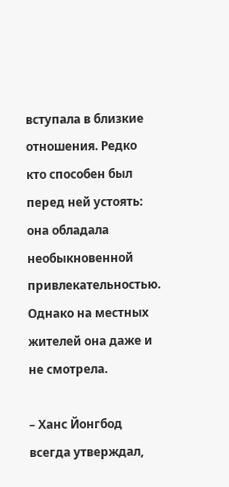вступала в близкие отношения. Редко кто способен был перед ней устоять: она обладала необыкновенной привлекательностью. Однако на местных жителей она даже и не смотрела.

– Ханс Йонгбод всегда утверждал,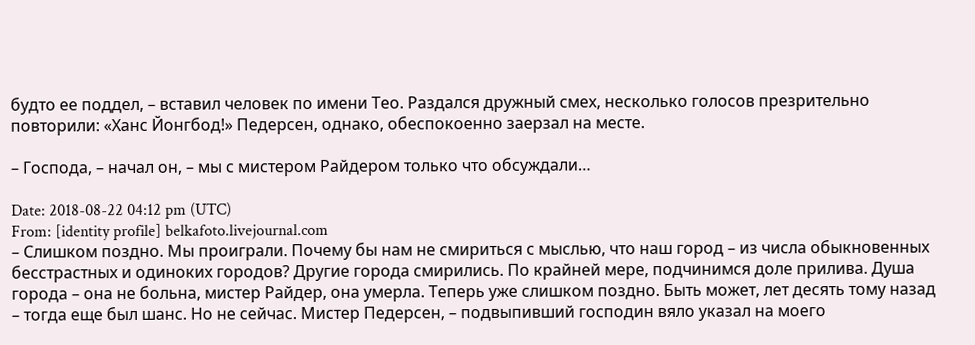будто ее поддел, – вставил человек по имени Тео. Раздался дружный смех, несколько голосов презрительно повторили: «Ханс Йонгбод!» Педерсен, однако, обеспокоенно заерзал на месте.

– Господа, – начал он, – мы с мистером Райдером только что обсуждали…

Date: 2018-08-22 04:12 pm (UTC)
From: [identity profile] belkafoto.livejournal.com
– Слишком поздно. Мы проиграли. Почему бы нам не смириться с мыслью, что наш город – из числа обыкновенных бесстрастных и одиноких городов? Другие города смирились. По крайней мере, подчинимся доле прилива. Душа города – она не больна, мистер Райдер, она умерла. Теперь уже слишком поздно. Быть может, лет десять тому назад – тогда еще был шанс. Но не сейчас. Мистер Педерсен, – подвыпивший господин вяло указал на моего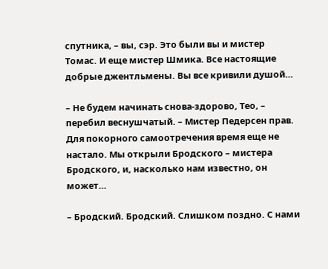спутника, – вы, сэр. Это были вы и мистер Томас. И еще мистер Шмика. Все настоящие добрые джентльмены. Вы все кривили душой…

– Не будем начинать снова-здорово, Тео, – перебил веснушчатый. – Мистер Педерсен прав. Для покорного самоотречения время еще не настало. Мы открыли Бродского – мистера Бродского, и, насколько нам известно, он может…

– Бродский. Бродский. Слишком поздно. С нами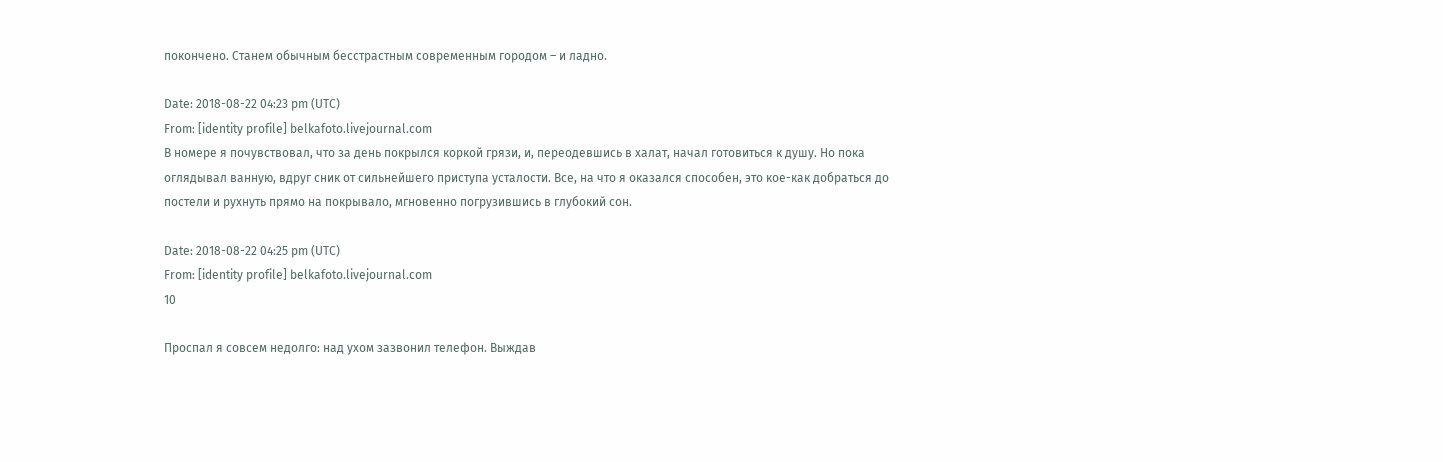покончено. Станем обычным бесстрастным современным городом – и ладно.

Date: 2018-08-22 04:23 pm (UTC)
From: [identity profile] belkafoto.livejournal.com
В номере я почувствовал, что за день покрылся коркой грязи, и, переодевшись в халат, начал готовиться к душу. Но пока оглядывал ванную, вдруг сник от сильнейшего приступа усталости. Все, на что я оказался способен, это кое-как добраться до постели и рухнуть прямо на покрывало, мгновенно погрузившись в глубокий сон.

Date: 2018-08-22 04:25 pm (UTC)
From: [identity profile] belkafoto.livejournal.com
10

Проспал я совсем недолго: над ухом зазвонил телефон. Выждав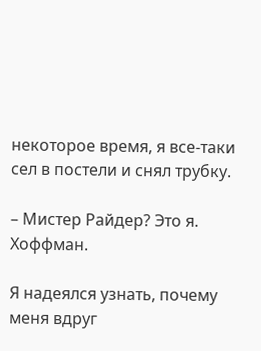некоторое время, я все-таки сел в постели и снял трубку.

– Мистер Райдер? Это я. Хоффман.

Я надеялся узнать, почему меня вдруг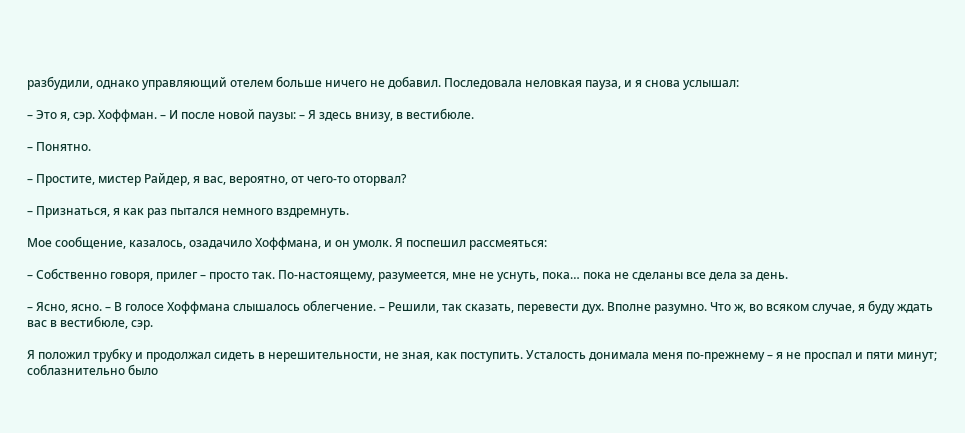разбудили, однако управляющий отелем больше ничего не добавил. Последовала неловкая пауза, и я снова услышал:

– Это я, сэр. Хоффман. – И после новой паузы: – Я здесь внизу, в вестибюле.

– Понятно.

– Простите, мистер Райдер, я вас, вероятно, от чего-то оторвал?

– Признаться, я как раз пытался немного вздремнуть.

Мое сообщение, казалось, озадачило Хоффмана, и он умолк. Я поспешил рассмеяться:

– Собственно говоря, прилег – просто так. По-настоящему, разумеется, мне не уснуть, пока… пока не сделаны все дела за день.

– Ясно, ясно. – В голосе Хоффмана слышалось облегчение. – Решили, так сказать, перевести дух. Вполне разумно. Что ж, во всяком случае, я буду ждать вас в вестибюле, сэр.

Я положил трубку и продолжал сидеть в нерешительности, не зная, как поступить. Усталость донимала меня по-прежнему – я не проспал и пяти минут; соблазнительно было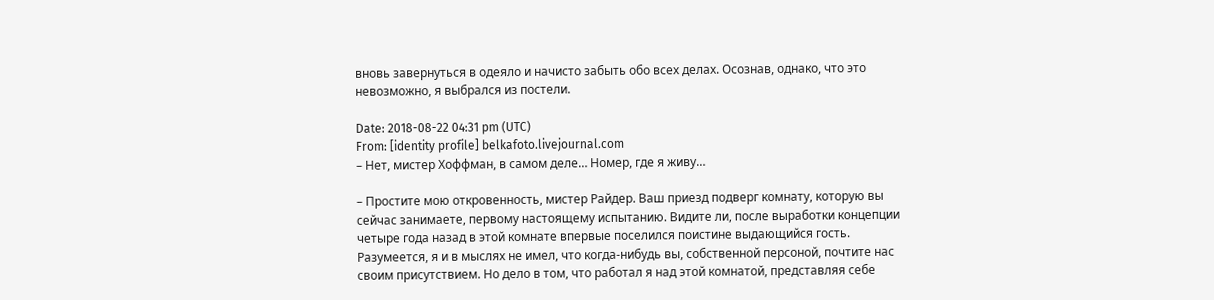вновь завернуться в одеяло и начисто забыть обо всех делах. Осознав, однако, что это невозможно, я выбрался из постели.

Date: 2018-08-22 04:31 pm (UTC)
From: [identity profile] belkafoto.livejournal.com
– Нет, мистер Хоффман, в самом деле… Номер, где я живу…

– Простите мою откровенность, мистер Райдер. Ваш приезд подверг комнату, которую вы сейчас занимаете, первому настоящему испытанию. Видите ли, после выработки концепции четыре года назад в этой комнате впервые поселился поистине выдающийся гость. Разумеется, я и в мыслях не имел, что когда-нибудь вы, собственной персоной, почтите нас своим присутствием. Но дело в том, что работал я над этой комнатой, представляя себе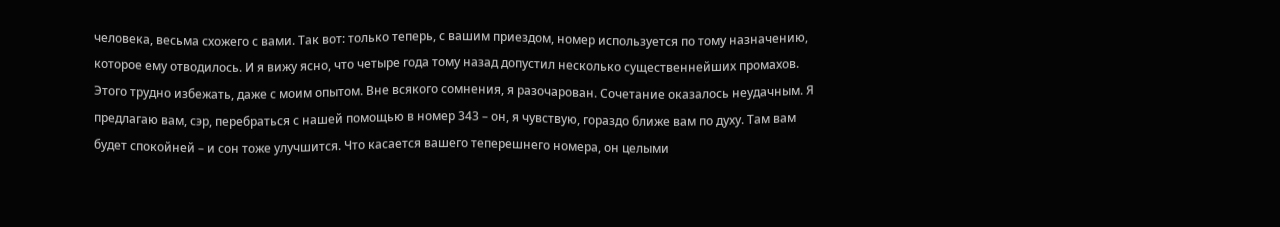человека, весьма схожего с вами. Так вот: только теперь, с вашим приездом, номер используется по тому назначению, которое ему отводилось. И я вижу ясно, что четыре года тому назад допустил несколько существеннейших промахов. Этого трудно избежать, даже с моим опытом. Вне всякого сомнения, я разочарован. Сочетание оказалось неудачным. Я предлагаю вам, сэр, перебраться с нашей помощью в номер 343 – он, я чувствую, гораздо ближе вам по духу. Там вам будет спокойней – и сон тоже улучшится. Что касается вашего теперешнего номера, он целыми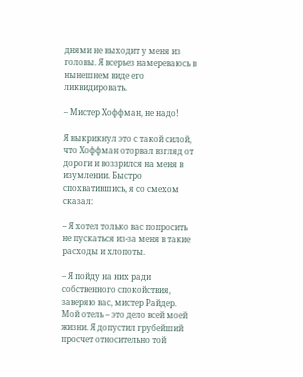днями не выходит у меня из головы. Я всерьез намереваюсь в нынешнем виде его ликвидировать.

– Мистер Хоффман, не надо!

Я выкрикнул это с такой силой, что Хоффман оторвал взгляд от дороги и воззрился на меня в изумлении. Быстро спохватившись, я со смехом сказал:

– Я хотел только вас попросить не пускаться из-за меня в такие расходы и хлопоты.

– Я пойду на них ради собственного спокойствия, заверяю вас, мистер Райдер. Мой отель – это дело всей моей жизни. Я допустил грубейший просчет относительно той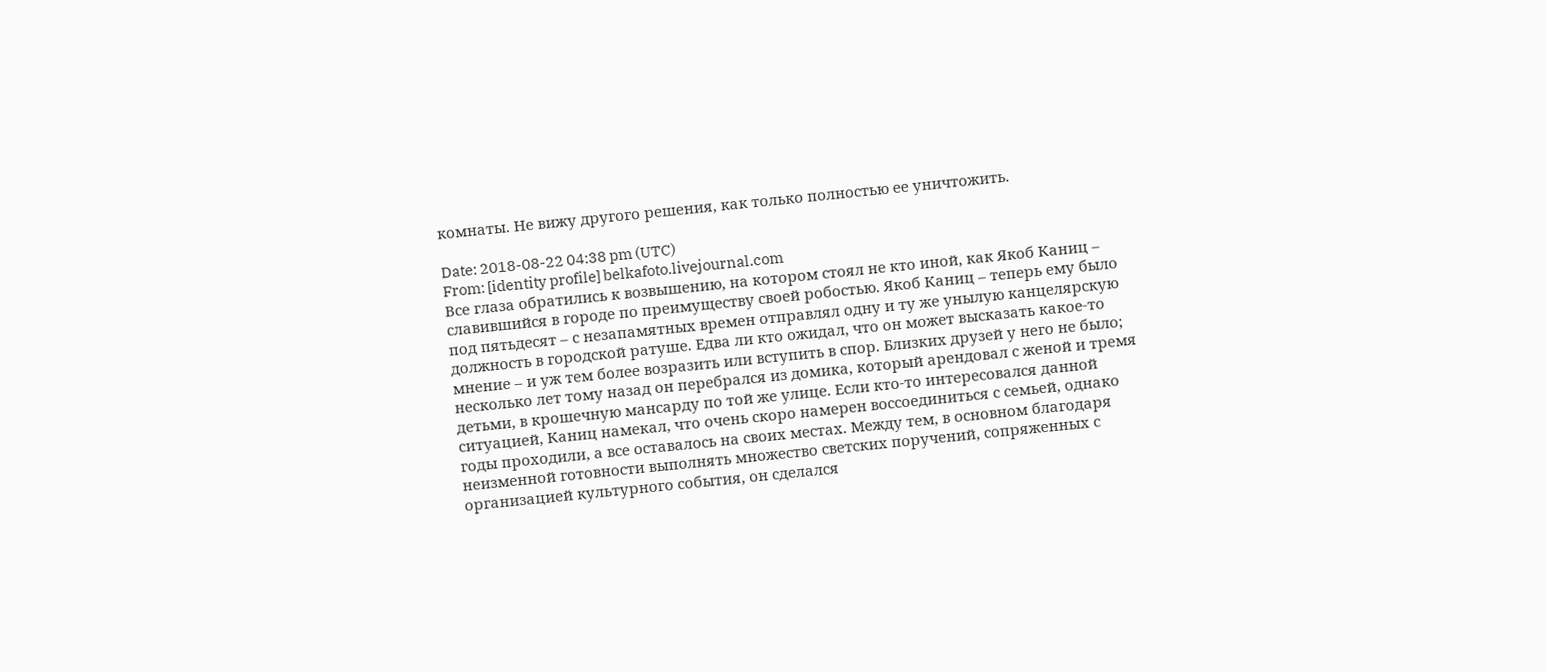комнаты. Не вижу другого решения, как только полностью ее уничтожить.

Date: 2018-08-22 04:38 pm (UTC)
From: [identity profile] belkafoto.livejournal.com
Все глаза обратились к возвышению, на котором стоял не кто иной, как Якоб Каниц – славившийся в городе по преимуществу своей робостью. Якоб Каниц – теперь ему было под пятьдесят – с незапамятных времен отправлял одну и ту же унылую канцелярскую должность в городской ратуше. Едва ли кто ожидал, что он может высказать какое-то мнение – и уж тем более возразить или вступить в спор. Близких друзей у него не было; несколько лет тому назад он перебрался из домика, который арендовал с женой и тремя детьми, в крошечную мансарду по той же улице. Если кто-то интересовался данной ситуацией, Каниц намекал, что очень скоро намерен воссоединиться с семьей, однако годы проходили, а все оставалось на своих местах. Между тем, в основном благодаря неизменной готовности выполнять множество светских поручений, сопряженных с организацией культурного события, он сделался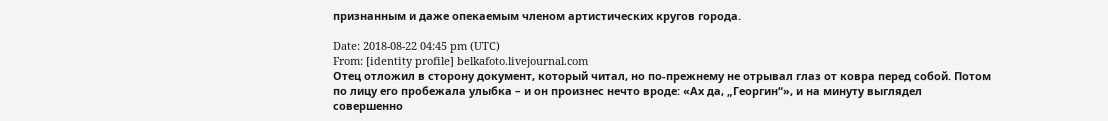признанным и даже опекаемым членом артистических кругов города.

Date: 2018-08-22 04:45 pm (UTC)
From: [identity profile] belkafoto.livejournal.com
Отец отложил в сторону документ, который читал, но по-прежнему не отрывал глаз от ковра перед собой. Потом по лицу его пробежала улыбка – и он произнес нечто вроде: «Ах да, „Георгин“», и на минуту выглядел совершенно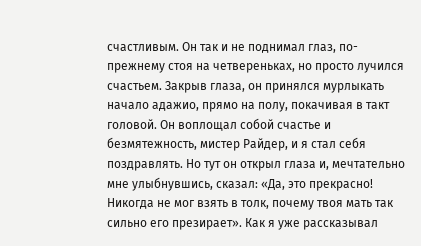счастливым. Он так и не поднимал глаз, по-прежнему стоя на четвереньках, но просто лучился счастьем. Закрыв глаза, он принялся мурлыкать начало адажио, прямо на полу, покачивая в такт головой. Он воплощал собой счастье и безмятежность, мистер Райдер, и я стал себя поздравлять. Но тут он открыл глаза и, мечтательно мне улыбнувшись, сказал: «Да, это прекрасно! Никогда не мог взять в толк, почему твоя мать так сильно его презирает». Как я уже рассказывал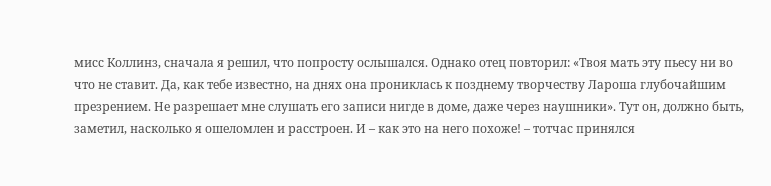мисс Коллинз, сначала я решил, что попросту ослышался. Однако отец повторил: «Твоя мать эту пьесу ни во что не ставит. Да, как тебе известно, на днях она прониклась к позднему творчеству Лароша глубочайшим презрением. Не разрешает мне слушать его записи нигде в доме, даже через наушники». Тут он, должно быть, заметил, насколько я ошеломлен и расстроен. И – как это на него похоже! – тотчас принялся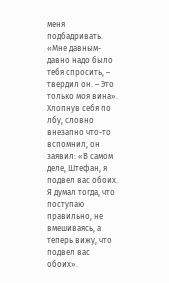меня подбадривать. «Мне давным-давно надо было тебя спросить, – твердил он. – Это только моя вина». Хлопнув себя по лбу, словно внезапно что-то вспомнил, он заявил: «В самом деле, Штефан, я подвел вас обоих. Я думал тогда, что поступаю правильно, не вмешиваясь, а теперь вижу, что подвел вас обоих».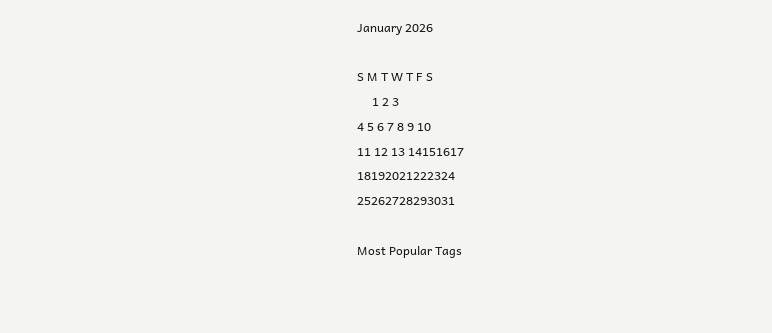January 2026

S M T W T F S
     1 2 3
4 5 6 7 8 9 10
11 12 13 14151617
18192021222324
25262728293031

Most Popular Tags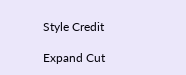Style Credit

Expand Cut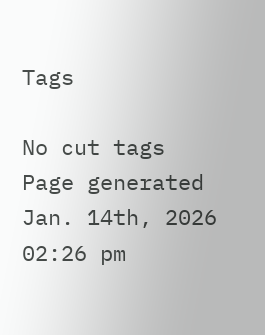Tags

No cut tags
Page generated Jan. 14th, 2026 02:26 pm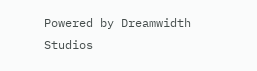Powered by Dreamwidth Studios